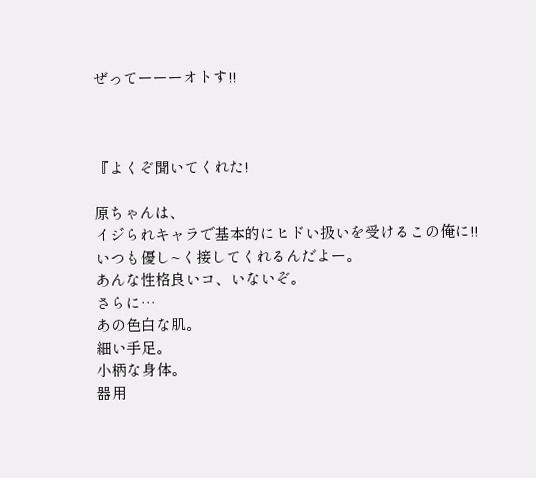ぜってーーーオトす!!



『よくぞ聞いてくれた!

原ちゃんは、
イジられキャラで基本的にヒドい扱いを受けるこの俺に!!
いつも優し~く接してくれるんだよー。
あんな性格良いコ、いないぞ。
さらに…
あの色白な肌。
細い手足。
小柄な身体。
器用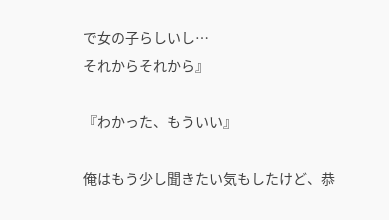で女の子らしいし…
それからそれから』

『わかった、もういい』

俺はもう少し聞きたい気もしたけど、恭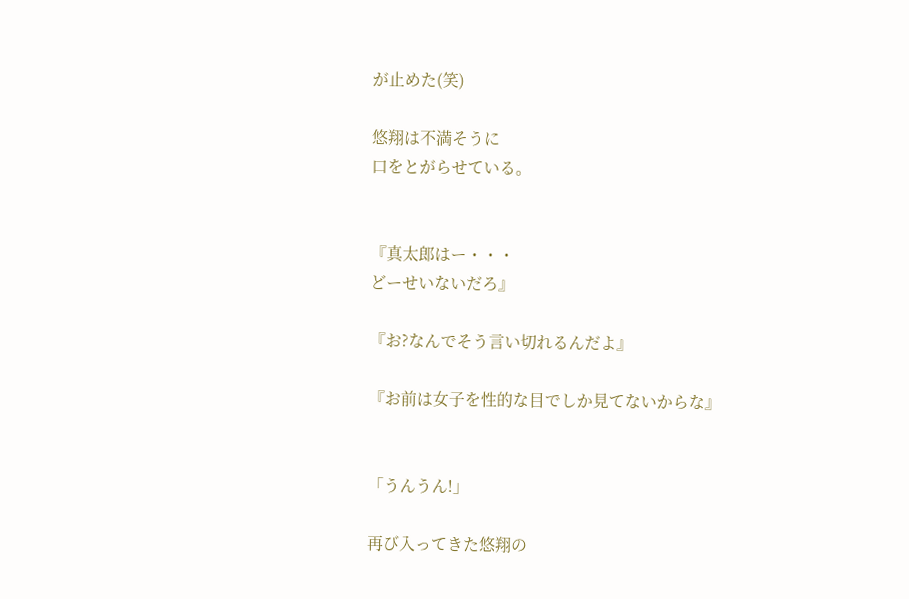が止めた(笑)

悠翔は不満そうに
口をとがらせている。


『真太郎はー・・・
どーせいないだろ』

『お?なんでそう言い切れるんだよ』

『お前は女子を性的な目でしか見てないからな』


「うんうん!」

再び入ってきた悠翔の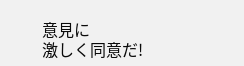意見に
激しく同意だ!